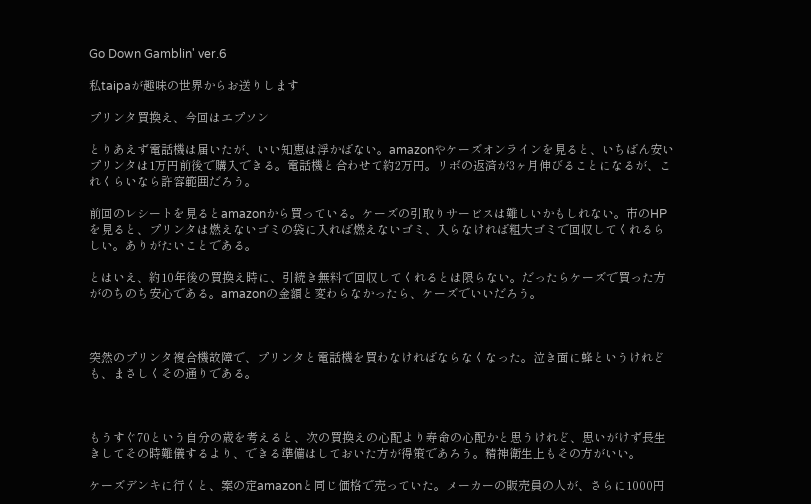Go Down Gamblin' ver.6

私taipaが趣味の世界からお送りします

プリンタ買換え、今回はエプソン

とりあえず電話機は届いたが、いい知恵は浮かばない。amazonやケーズオンラインを見ると、いちばん安いプリンタは1万円前後で購入できる。電話機と合わせて約2万円。リボの返済が3ヶ月伸びることになるが、これくらいなら許容範囲だろう。

前回のレシートを見るとamazonから買っている。ケーズの引取りサービスは難しいかもしれない。市のHPを見ると、プリンタは燃えないゴミの袋に入れば燃えないゴミ、入らなければ粗大ゴミで回収してくれるらしい。ありがたいことである。

とはいえ、約10年後の買換え時に、引続き無料で回収してくれるとは限らない。だったらケーズで買った方がのちのち安心である。amazonの金額と変わらなかったら、ケーズでいいだろう。



突然のプリンタ複合機故障で、プリンタと電話機を買わなければならなくなった。泣き面に蜂というけれども、まさしくその通りである。



もうすぐ70という自分の歳を考えると、次の買換えの心配より寿命の心配かと思うけれど、思いがけず長生きしてその時難儀するより、できる準備はしておいた方が得策であろう。精神衛生上もその方がいい。

ケーズデンキに行くと、案の定amazonと同じ価格で売っていた。メーカーの販売員の人が、さらに1000円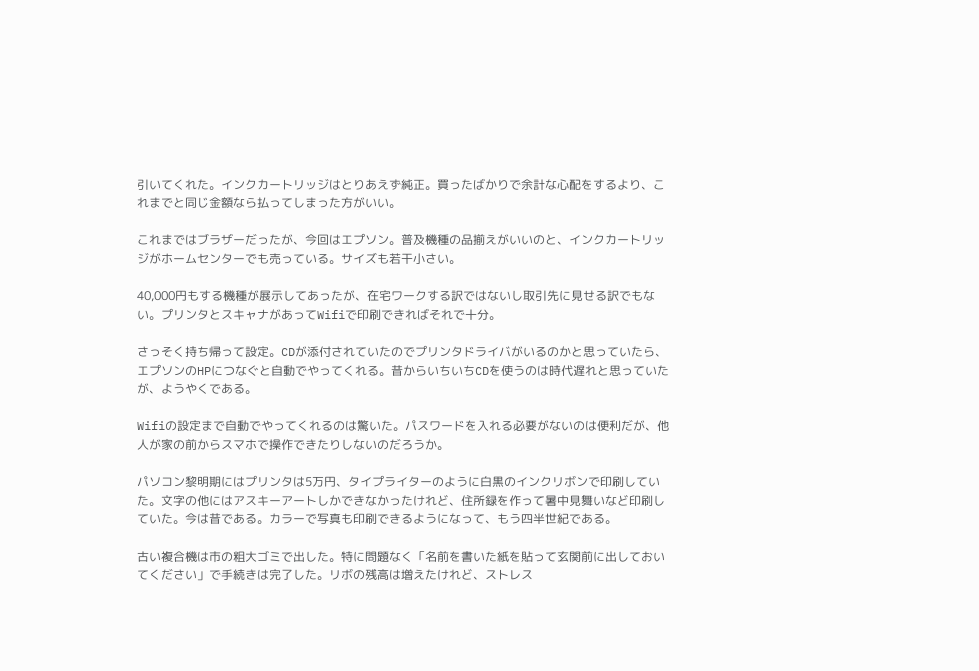引いてくれた。インクカートリッジはとりあえず純正。買ったばかりで余計な心配をするより、これまでと同じ金額なら払ってしまった方がいい。

これまではブラザーだったが、今回はエプソン。普及機種の品揃えがいいのと、インクカートリッジがホームセンターでも売っている。サイズも若干小さい。

40,000円もする機種が展示してあったが、在宅ワークする訳ではないし取引先に見せる訳でもない。プリンタとスキャナがあってWifiで印刷できればそれで十分。

さっそく持ち帰って設定。CDが添付されていたのでプリンタドライバがいるのかと思っていたら、エプソンのHPにつなぐと自動でやってくれる。昔からいちいちCDを使うのは時代遅れと思っていたが、ようやくである。

Wifiの設定まで自動でやってくれるのは驚いた。パスワードを入れる必要がないのは便利だが、他人が家の前からスマホで操作できたりしないのだろうか。

パソコン黎明期にはプリンタは5万円、タイプライターのように白黒のインクリボンで印刷していた。文字の他にはアスキーアートしかできなかったけれど、住所録を作って暑中見舞いなど印刷していた。今は昔である。カラーで写真も印刷できるようになって、もう四半世紀である。

古い複合機は市の粗大ゴミで出した。特に問題なく「名前を書いた紙を貼って玄関前に出しておいてください」で手続きは完了した。リボの残高は増えたけれど、ストレス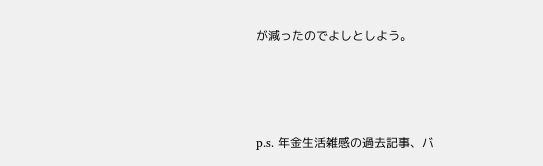が減ったのでよしとしよう。



p.s. 年金生活雑感の過去記事、バ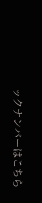ックナンバーはこちら